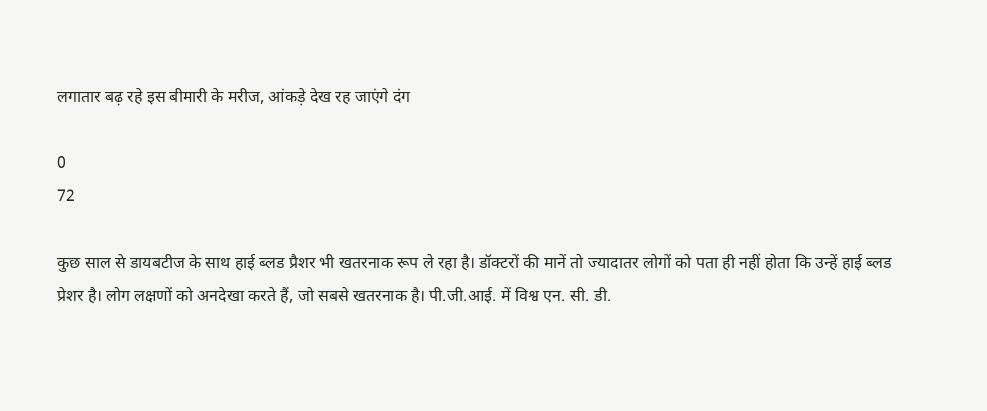लगातार बढ़ रहे इस बीमारी के मरीज, आंकड़े देख रह जाएंगे दंग

0
72

कुछ साल से डायबटीज के साथ हाई ब्लड प्रैशर भी खतरनाक रूप ले रहा है। डॉक्टरों की मानें तो ज्यादातर लोगों को पता ही नहीं होता कि उन्हें हाई ब्लड प्रेशर है। लोग लक्षणों को अनदेखा करते हैं, जो सबसे खतरनाक है। पी.जी.आई. में विश्व एन. सी. डी.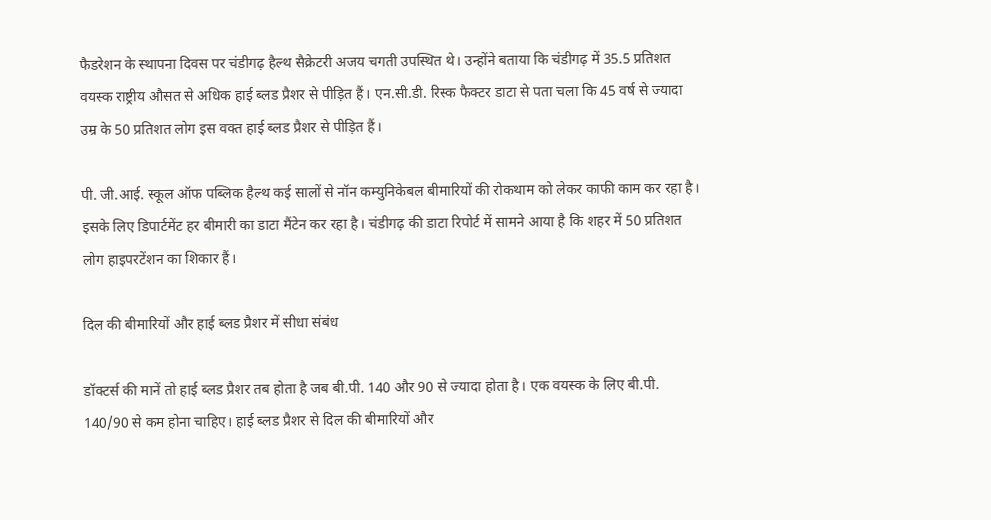फैडरेशन के स्थापना दिवस पर चंडीगढ़ हैल्थ सैक्रेटरी अजय चगती उपस्थित थे। उन्होंने बताया कि चंडीगढ़ में 35.5 प्रतिशत वयस्क राष्ट्रीय औसत से अधिक हाई ब्लड प्रैशर से पीड़ित हैं। एन.सी.डी. रिस्क फैक्टर डाटा से पता चला कि 45 वर्ष से ज्यादा उम्र के 50 प्रतिशत लोग इस वक्त हाई ब्लड प्रैशर से पीड़ित हैं।

पी. जी.आई. स्कूल ऑफ पब्लिक हैल्थ कई सालों से नॉन कम्युनिकेबल बीमारियों की रोकथाम को लेकर काफी काम कर रहा है। इसके लिए डिपार्टमेंट हर बीमारी का डाटा मैंटेन कर रहा है। चंडीगढ़ की डाटा रिपोर्ट में सामने आया है कि शहर में 50 प्रतिशत लोग हाइपरटेंशन का शिकार हैं।

दिल की बीमारियों और हाई ब्लड प्रैशर में सीधा संबंध

डॉक्टर्स की मानें तो हाई ब्लड प्रैशर तब होता है जब बी.पी. 140 और 90 से ज्यादा होता है। एक वयस्क के लिए बी.पी. 140/90 से कम होना चाहिए। हाई ब्लड प्रैशर से दिल की बीमारियों और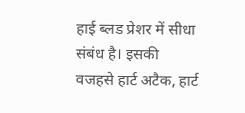हाई ब्लड प्रेशर में सीधा संबंध है। इसकी वजहसे हार्ट अटैक, हार्ट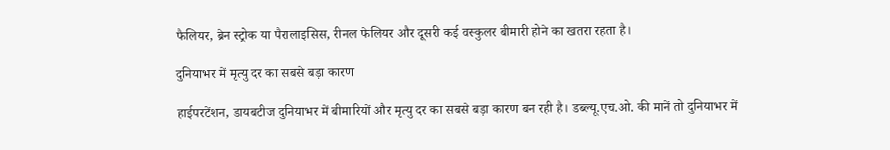फैलियर, ब्रेन स्ट्रोक या पैरालाइसिस, रीनल फेलियर और दूसरी कई वस्कुलर बीमारी होने का खतरा रहता है।

दुनियाभर में मृत्यु दर का सबसे बड़ा कारण

हाईपरटेंशन, डायबटीज दुनियाभर में बीमारियों और मृत्यु दर का सबसे बड़ा कारण बन रही है। डब्ल्यू.एच.ओ. की मानें तो दुनियाभर में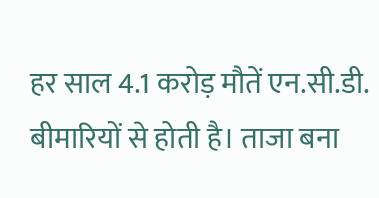हर साल 4.1 करोड़ मौतें एन.सी.डी. बीमारियों से होती है। ताजा बना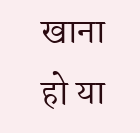खाना हो या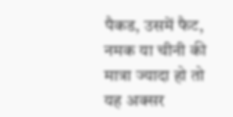पैकड, उसमें फैट, नमक या चीनी की मात्रा ज्यादा हो तो यह अक्सर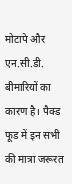मोटापे और एन.सी.डी. बीमारियों का कारण है। पैक्ड फूड में इन सभी की मात्रा जरूरत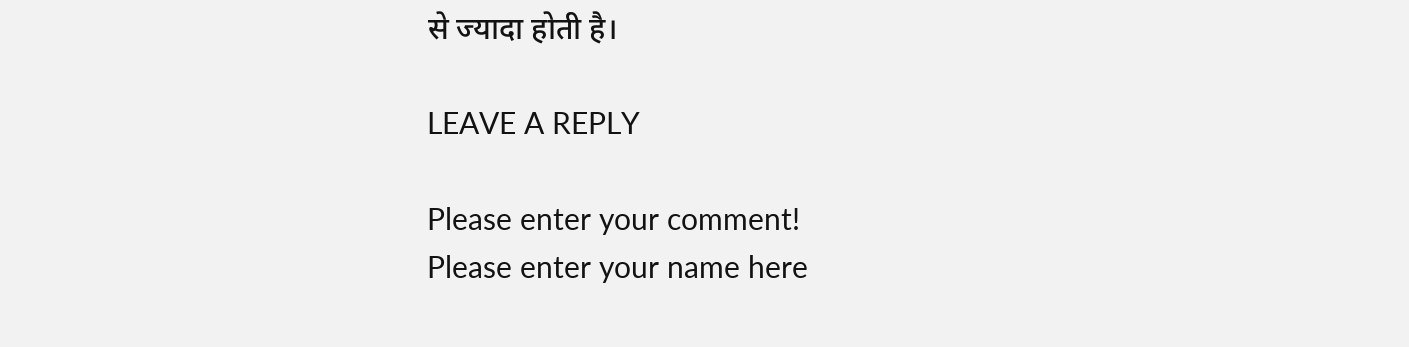से ज्यादा होती है।

LEAVE A REPLY

Please enter your comment!
Please enter your name here